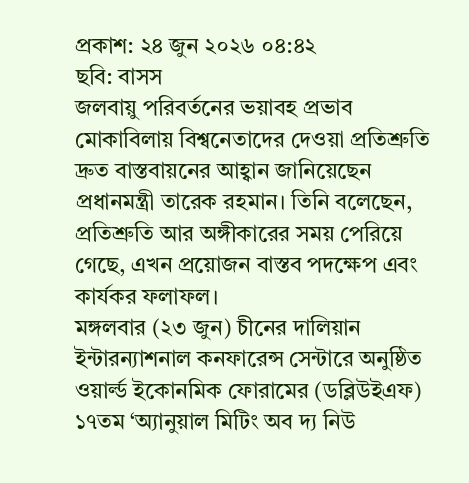প্রকাশ: ২৪ জুন ২০২৬ ০৪:৪২
ছবি: বাসস
জলবায়ু পরিবর্তনের ভয়াবহ প্রভাব মোকাবিলায় বিশ্বনেতাদের দেওয়া প্রতিশ্রুতি দ্রুত বাস্তবায়নের আহ্বান জানিয়েছেন প্রধানমন্ত্রী তারেক রহমান। তিনি বলেছেন, প্রতিশ্রুতি আর অঙ্গীকারের সময় পেরিয়ে গেছে, এখন প্রয়োজন বাস্তব পদক্ষেপ এবং কার্যকর ফলাফল।
মঙ্গলবার (২৩ জুন) চীনের দালিয়ান ইন্টারন্যাশনাল কনফারেন্স সেন্টারে অনুষ্ঠিত ওয়ার্ল্ড ইকোনমিক ফোরামের (ডব্লিউইএফ) ১৭তম ‘অ্যানুয়াল মিটিং অব দ্য নিউ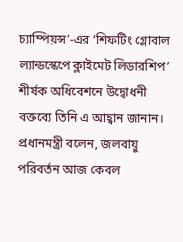চ্যাম্পিয়ন্স’-এর ‘শিফটিং গ্লোবাল ল্যান্ডস্কেপে ক্লাইমেট লিডারশিপ’ শীর্ষক অধিবেশনে উদ্বোধনী বক্তব্যে তিনি এ আহ্বান জানান।
প্রধানমন্ত্রী বলেন, জলবায়ু পরিবর্তন আজ কেবল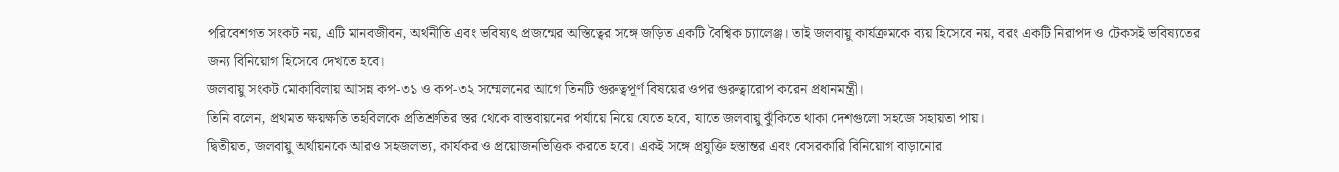পরিবেশগত সংকট নয়, এটি মানবজীবন, অর্থনীতি এবং ভবিষ্যৎ প্রজন্মের অস্তিত্বের সঙ্গে জড়িত একটি বৈশ্বিক চ্যালেঞ্জ। তাই জলবায়ু কার্যক্রমকে ব্যয় হিসেবে নয়, বরং একটি নিরাপদ ও টেকসই ভবিষ্যতের জন্য বিনিয়োগ হিসেবে দেখতে হবে।
জলবায়ু সংকট মোকাবিলায় আসন্ন কপ-৩১ ও কপ-৩২ সম্মেলনের আগে তিনটি গুরুত্বপূর্ণ বিষয়ের ওপর গুরুত্বারোপ করেন প্রধানমন্ত্রী।
তিনি বলেন, প্রথমত ক্ষয়ক্ষতি তহবিলকে প্রতিশ্রুতির স্তর থেকে বাস্তবায়নের পর্যায়ে নিয়ে যেতে হবে, যাতে জলবায়ু ঝুঁকিতে থাকা দেশগুলো সহজে সহায়তা পায়।
দ্বিতীয়ত, জলবায়ু অর্থায়নকে আরও সহজলভ্য, কার্যকর ও প্রয়োজনভিত্তিক করতে হবে। একই সঙ্গে প্রযুক্তি হস্তান্তর এবং বেসরকারি বিনিয়োগ বাড়ানোর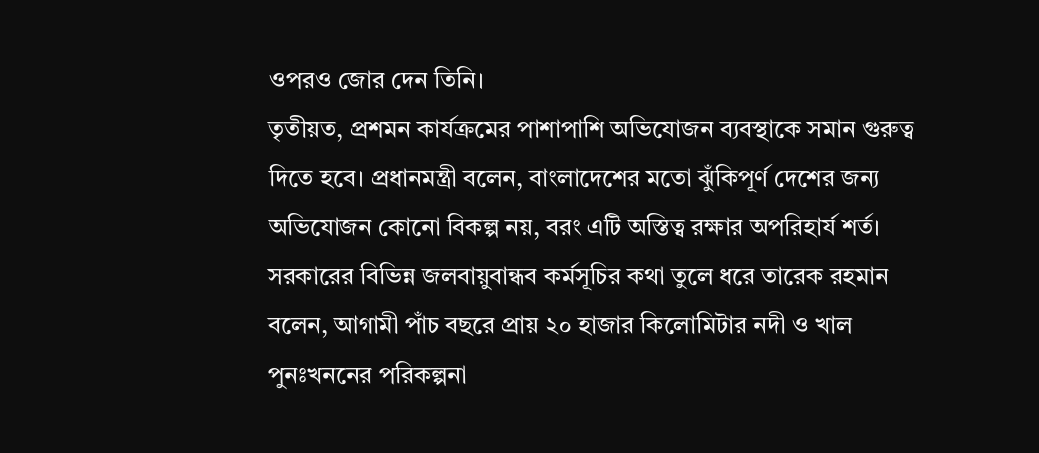ওপরও জোর দেন তিনি।
তৃতীয়ত, প্রশমন কার্যক্রমের পাশাপাশি অভিযোজন ব্যবস্থাকে সমান গুরুত্ব দিতে হবে। প্রধানমন্ত্রী বলেন, বাংলাদেশের মতো ঝুঁকিপূর্ণ দেশের জন্য অভিযোজন কোনো বিকল্প নয়, বরং এটি অস্তিত্ব রক্ষার অপরিহার্য শর্ত।
সরকারের বিভিন্ন জলবায়ুবান্ধব কর্মসূচির কথা তুলে ধরে তারেক রহমান বলেন, আগামী পাঁচ বছরে প্রায় ২০ হাজার কিলোমিটার নদী ও খাল পুনঃখননের পরিকল্পনা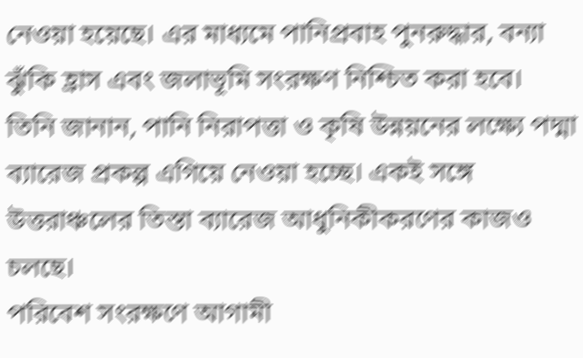নেওয়া হয়েছে। এর মাধ্যমে পানিপ্রবাহ পুনরুদ্ধার, বন্যা ঝুঁকি হ্রাস এবং জলাভূমি সংরক্ষণ নিশ্চিত করা হবে।
তিনি জানান, পানি নিরাপত্তা ও কৃষি উন্নয়নের লক্ষ্যে পদ্মা ব্যারেজ প্রকল্প এগিয়ে নেওয়া হচ্ছে। একই সঙ্গে উত্তরাঞ্চলের তিস্তা ব্যারেজ আধুনিকীকরণের কাজও চলছে।
পরিবেশ সংরক্ষণে আগামী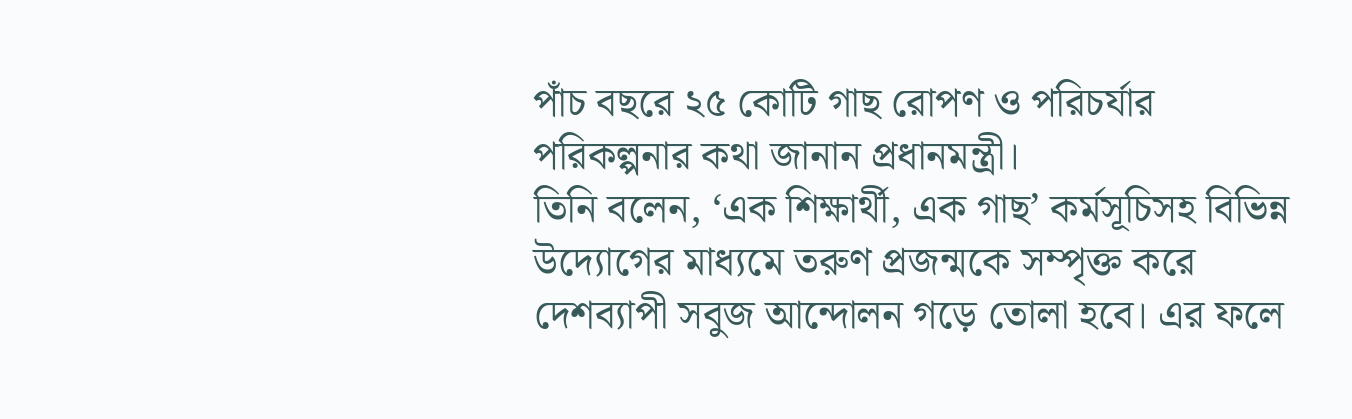পাঁচ বছরে ২৫ কোটি গাছ রোপণ ও পরিচর্যার পরিকল্পনার কথা জানান প্রধানমন্ত্রী।
তিনি বলেন, ‘এক শিক্ষার্থী, এক গাছ’ কর্মসূচিসহ বিভিন্ন উদ্যোগের মাধ্যমে তরুণ প্রজন্মকে সম্পৃক্ত করে দেশব্যাপী সবুজ আন্দোলন গড়ে তোলা হবে। এর ফলে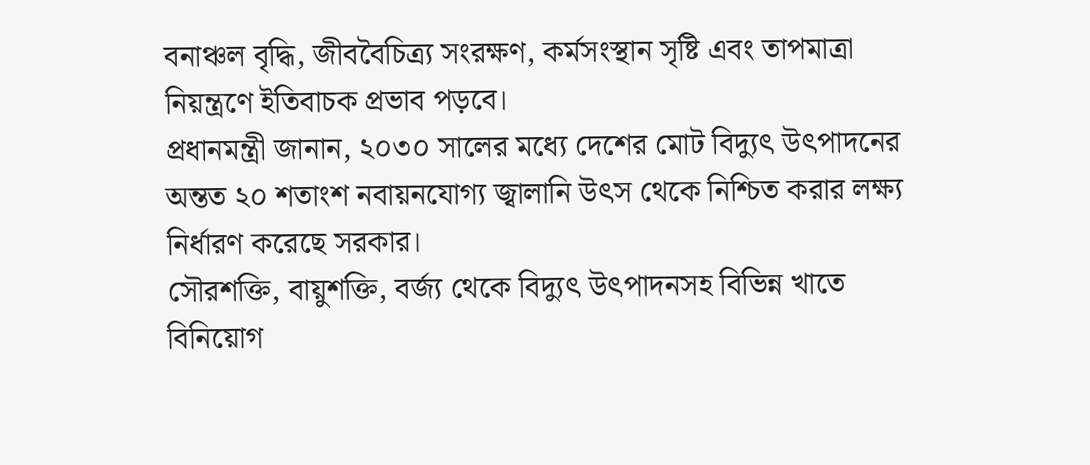বনাঞ্চল বৃদ্ধি, জীববৈচিত্র্য সংরক্ষণ, কর্মসংস্থান সৃষ্টি এবং তাপমাত্রা নিয়ন্ত্রণে ইতিবাচক প্রভাব পড়বে।
প্রধানমন্ত্রী জানান, ২০৩০ সালের মধ্যে দেশের মোট বিদ্যুৎ উৎপাদনের অন্তত ২০ শতাংশ নবায়নযোগ্য জ্বালানি উৎস থেকে নিশ্চিত করার লক্ষ্য নির্ধারণ করেছে সরকার।
সৌরশক্তি, বায়ুশক্তি, বর্জ্য থেকে বিদ্যুৎ উৎপাদনসহ বিভিন্ন খাতে বিনিয়োগ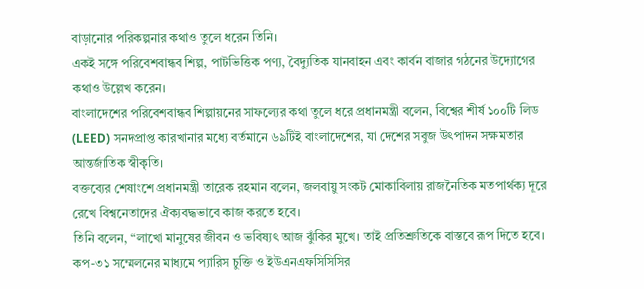বাড়ানোর পরিকল্পনার কথাও তুলে ধরেন তিনি।
একই সঙ্গে পরিবেশবান্ধব শিল্প, পাটভিত্তিক পণ্য, বৈদ্যুতিক যানবাহন এবং কার্বন বাজার গঠনের উদ্যোগের কথাও উল্লেখ করেন।
বাংলাদেশের পরিবেশবান্ধব শিল্পায়নের সাফল্যের কথা তুলে ধরে প্রধানমন্ত্রী বলেন, বিশ্বের শীর্ষ ১০০টি লিড (LEED) সনদপ্রাপ্ত কারখানার মধ্যে বর্তমানে ৬৯টিই বাংলাদেশের, যা দেশের সবুজ উৎপাদন সক্ষমতার আন্তর্জাতিক স্বীকৃতি।
বক্তব্যের শেষাংশে প্রধানমন্ত্রী তারেক রহমান বলেন, জলবায়ু সংকট মোকাবিলায় রাজনৈতিক মতপার্থক্য দূরে রেখে বিশ্বনেতাদের ঐক্যবদ্ধভাবে কাজ করতে হবে।
তিনি বলেন, “লাখো মানুষের জীবন ও ভবিষ্যৎ আজ ঝুঁকির মুখে। তাই প্রতিশ্রুতিকে বাস্তবে রূপ দিতে হবে। কপ-৩১ সম্মেলনের মাধ্যমে প্যারিস চুক্তি ও ইউএনএফসিসিসির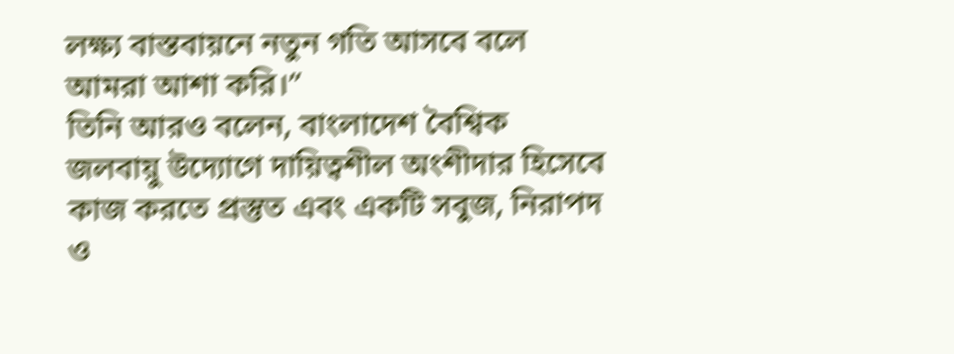লক্ষ্য বাস্তবায়নে নতুন গতি আসবে বলে আমরা আশা করি।”
তিনি আরও বলেন, বাংলাদেশ বৈশ্বিক জলবায়ু উদ্যোগে দায়িত্বশীল অংশীদার হিসেবে কাজ করতে প্রস্তুত এবং একটি সবুজ, নিরাপদ ও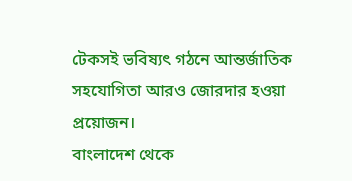টেকসই ভবিষ্যৎ গঠনে আন্তর্জাতিক সহযোগিতা আরও জোরদার হওয়া প্রয়োজন।
বাংলাদেশ থেকে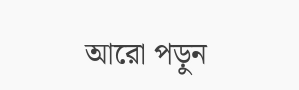আরো পড়ুন